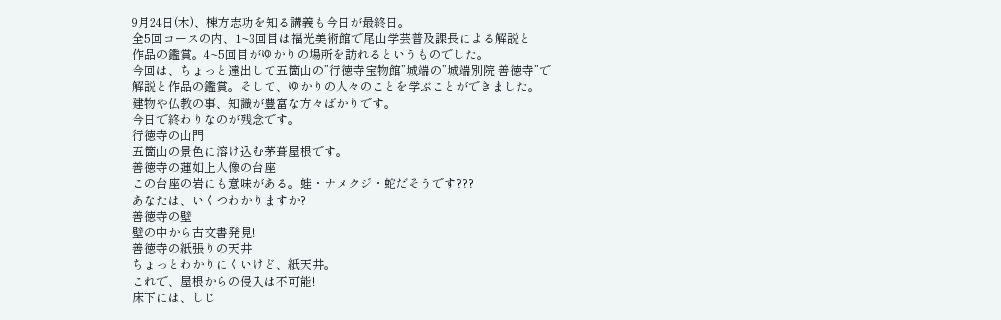9月24日(木)、棟方志功を知る講義も今日が最終日。
全5回コースの内、1~3回目は福光美術館で尾山学芸普及課長による解説と
作品の鑑賞。4~5回目がゆかりの場所を訪れるというものでした。
今回は、ちょっと遠出して五箇山の”行徳寺宝物館”城端の”城端別院 善徳寺”で
解説と作品の鑑賞。そして、ゆかりの人々のことを学ぶことができました。
建物や仏教の事、知識が豊富な方々ばかりです。
今日で終わりなのが残念です。
行徳寺の山門
五箇山の景色に溶け込む茅葺屋根です。
善徳寺の蓮如上人像の台座
この台座の岩にも意味がある。蛙・ナメクジ・蛇だそうです???
あなたは、いくつわかりますか?
善徳寺の壁
壁の中から古文書発見!
善徳寺の紙張りの天井
ちょっとわかりにくいけど、紙天井。
これで、屋根からの侵入は不可能!
床下には、しじ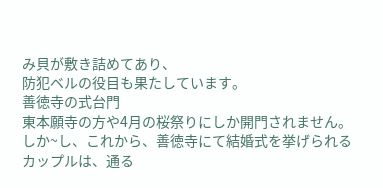み貝が敷き詰めてあり、
防犯ベルの役目も果たしています。
善徳寺の式台門
東本願寺の方や4月の桜祭りにしか開門されません。
しか~し、これから、善徳寺にて結婚式を挙げられる
カップルは、通る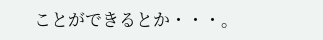ことができるとか・・・。